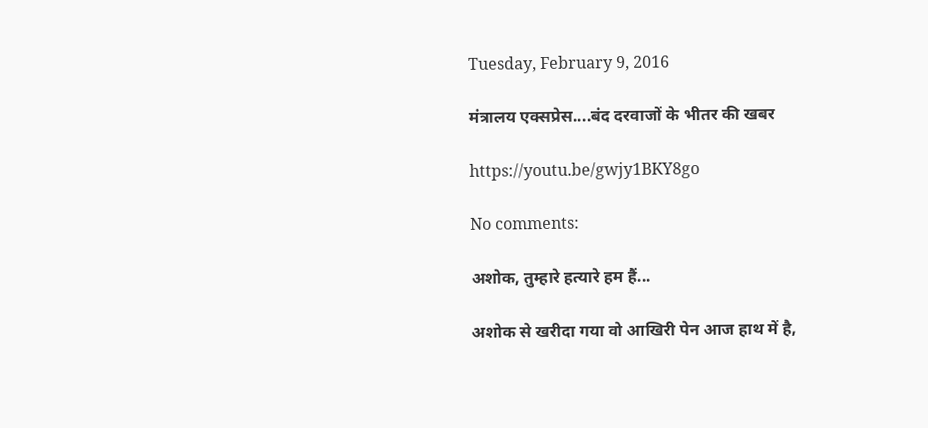Tuesday, February 9, 2016

मंत्रालय एक्सप्रेस....बंद दरवाजों के भीतर की खबर

https://youtu.be/gwjy1BKY8go

No comments:

अशोक, तुम्हारे हत्यारे हम हैं...

अशोक से खरीदा गया वो आखिरी पेन आज हाथ में है,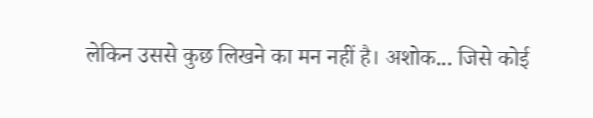लेकिन उससे कुछ लिखने का मन नहीं है। अशोक... जिसे कोई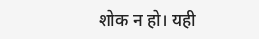शोक न हो। यही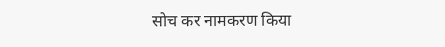सोच कर नामकरण किया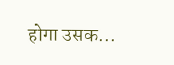होगा उसक...